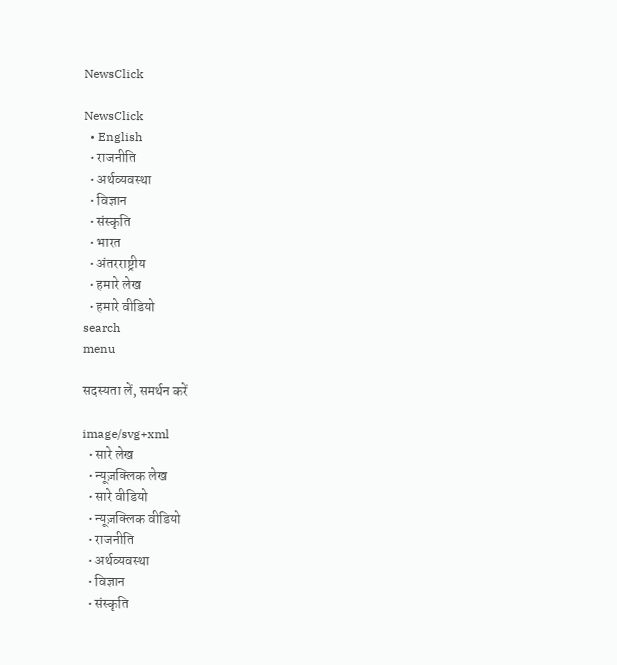NewsClick

NewsClick
  • English
  • राजनीति
  • अर्थव्यवस्था
  • विज्ञान
  • संस्कृति
  • भारत
  • अंतरराष्ट्रीय
  • हमारे लेख
  • हमारे वीडियो
search
menu

सदस्यता लें, समर्थन करें

image/svg+xml
  • सारे लेख
  • न्यूज़क्लिक लेख
  • सारे वीडियो
  • न्यूज़क्लिक वीडियो
  • राजनीति
  • अर्थव्यवस्था
  • विज्ञान
  • संस्कृति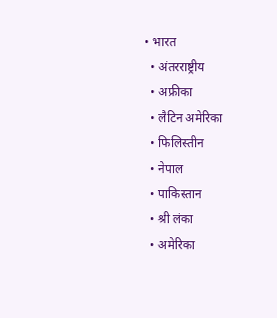• भारत
  • अंतरराष्ट्रीय
  • अफ्रीका
  • लैटिन अमेरिका
  • फिलिस्तीन
  • नेपाल
  • पाकिस्तान
  • श्री लंका
  • अमेरिका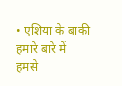• एशिया के बाकी
हमारे बारे में
हमसे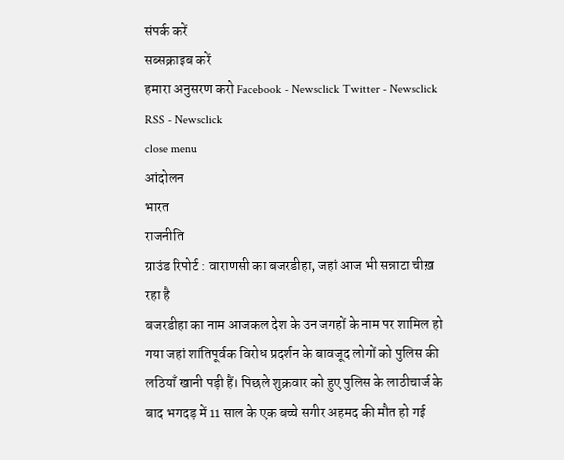संपर्क करें
सब्सक्राइब करें
हमारा अनुसरण करो Facebook - Newsclick Twitter - Newsclick RSS - Newsclick
close menu
आंदोलन
भारत
राजनीति
ग्राउंड रिपोर्ट : वाराणसी का बजरडीहा, जहां आज भी सन्नाटा चीख़ रहा है
बजरडीहा का नाम आजकल देश के उन जगहों के नाम पर शामिल हो गया जहां शांतिपूर्वक विरोध प्रदर्शन के बावजूद लोगों को पुलिस की लठियाँ खानी पड़ी हैं। पिछले शुक्रवार को हुए पुलिस के लाठीचार्ज के बाद भगदड़ में 11 साल के एक बच्चे सगीर अहमद की मौत हो गई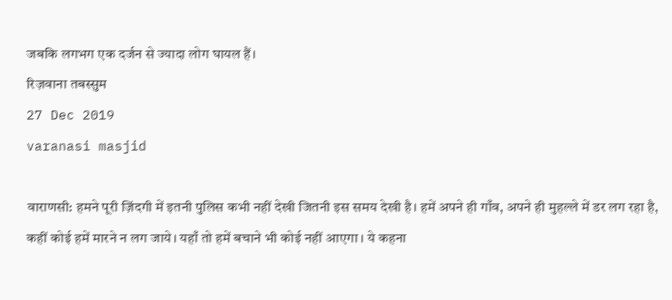जबकि लगभग एक दर्जन से ज्यादा लोग घायल हैं।
रिज़वाना तबस्सुम
27 Dec 2019
varanasi masjid

वाराणसी: हमने पूरी ज़िंदगी में इतनी पुलिस कभी नहीं देखी जितनी इस समय देखी है। हमें अपने ही गाँव, अपने ही मुहल्ले में डर लग रहा है, कहीं कोई हमें मारने न लग जाये। यहाँ तो हमें बचाने भी कोई नहीं आएगा। ये कहना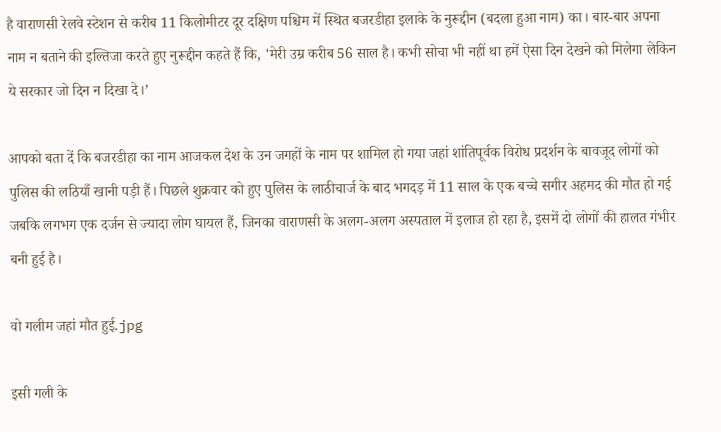है वाराणसी रेलवे स्टेशन से करीब 11 किलोमीटर दूर दक्षिण पश्चिम में स्थित बजरडीहा इलाके के नुरूद्दीन (बदला हुआ नाम) का। बार-बार अपना नाम न बताने की इल्तिजा करते हुए नुरूद्दीन कहते हैं कि, 'मेरी उम्र करीब 56 साल है। कभी सोचा भी नहीं था हमें ऐसा दिन देखने को मिलेगा लेकिन ये सरकार जो दिन न दिखा दे।’

आपको बता दें कि बजरडीहा का नाम आजकल देश के उन जगहों के नाम पर शामिल हो गया जहां शांतिपूर्वक विरोध प्रदर्शन के बावजूद लोगों को पुलिस की लठियाँ खानी पड़ी हैं। पिछले शुक्रवार को हुए पुलिस के लाठीचार्ज के बाद भगदड़ में 11 साल के एक बच्चे सगीर अहमद की मौत हो गई जबकि लगभग एक दर्जन से ज्यादा लोग घायल हैं, जिनका वाराणसी के अलग-अलग अस्पताल में इलाज हो रहा है, इसमें दो लोगों की हालत गंभीर बनी हुई है।

वो गलीम जहां मौत हुई.jpg

इसी गली के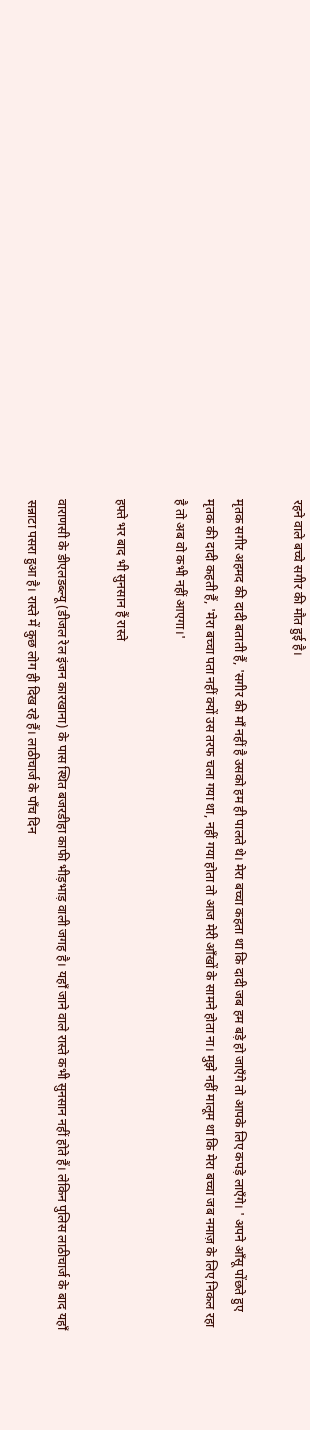रहने वाले बच्चे सगीर की मौत हुई है।

मृतक सगीर अहमद की दादी बताती हैं, 'सगीर की माँ नहीं है उसको हम ही पालते थे। मेरा बच्चा कहता था कि दादी जब हम बड़े हो जाएँगे तो आपके लिए कपड़े लाएँगे। ' अपने आँसू पोंछते हुए मृतक की दादी कहती हैं, 'मेरा बच्चा पता नहीं क्यों उस तरफ चला गया था, नहीं गया होता तो आज मेरी आँखों के सामने होता ना। मुझे नहीं मालूम था कि मेरा बच्चा जब नमाज़ के लिए निकल रहा है तो अब वो कभी नहीं आएगा।'

हफ्ते भर बाद भी सुनसान हैं रास्ते

वाराणसी के डीएलडब्ल्यू (डीजल रेल इंजन कारखाना) के पास स्थित बजरडीहा काफी भीड़भाड़ वाली जगह है। यहाँ जाने वाले रास्ते कभी सुनसान नहीं होते हैं। लेकिन पुलिस लाठीचार्ज के बाद यहाँ सन्नाटा पसरा हुआ है। रास्ते में कुछ लोग ही दिख रहे हैं। लाठीचार्ज के पाँच दिन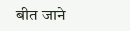बीत जाने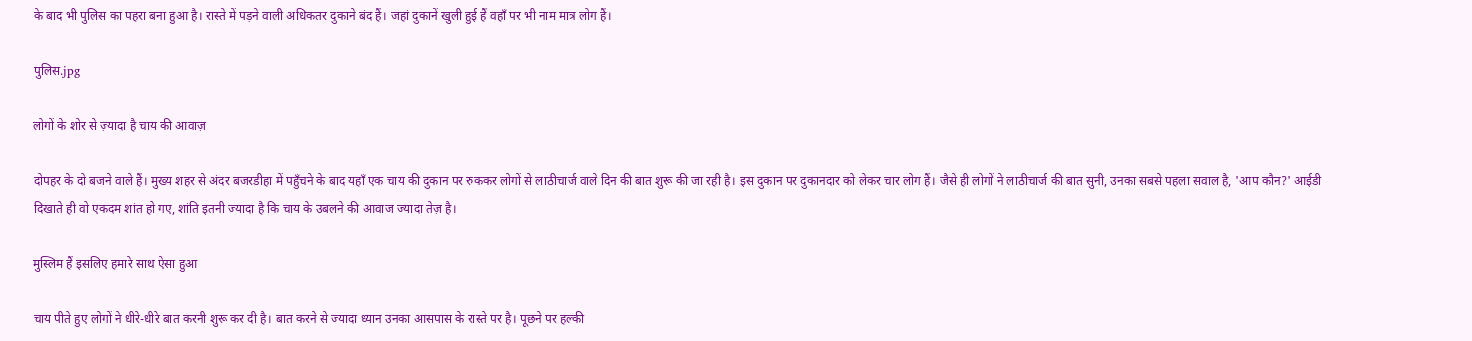के बाद भी पुलिस का पहरा बना हुआ है। रास्ते में पड़ने वाली अधिकतर दुकाने बंद हैं। जहां दुकानें खुली हुई हैं वहाँ पर भी नाम मात्र लोग हैं।

पुलिस.jpg

लोगों के शोर से ज़्यादा है चाय की आवाज़

दोपहर के दो बजने वाले हैं। मुख्य शहर से अंदर बजरडीहा में पहुँचने के बाद यहाँ एक चाय की दुकान पर रुककर लोगों से लाठीचार्ज वाले दिन की बात शुरू की जा रही है। इस दुकान पर दुकानदार को लेकर चार लोग हैं। जैसे ही लोगों ने लाठीचार्ज की बात सुनी, उनका सबसे पहला सवाल है, 'आप कौन?' आईडी दिखाते ही वो एकदम शांत हो गए, शांति इतनी ज्यादा है कि चाय के उबलने की आवाज ज्यादा तेज़ है।

मुस्लिम हैं इसलिए हमारे साथ ऐसा हुआ

चाय पीते हुए लोगों ने धीरे-धीरे बात करनी शुरू कर दी है। बात करने से ज्यादा ध्यान उनका आसपास के रास्ते पर है। पूछने पर हल्की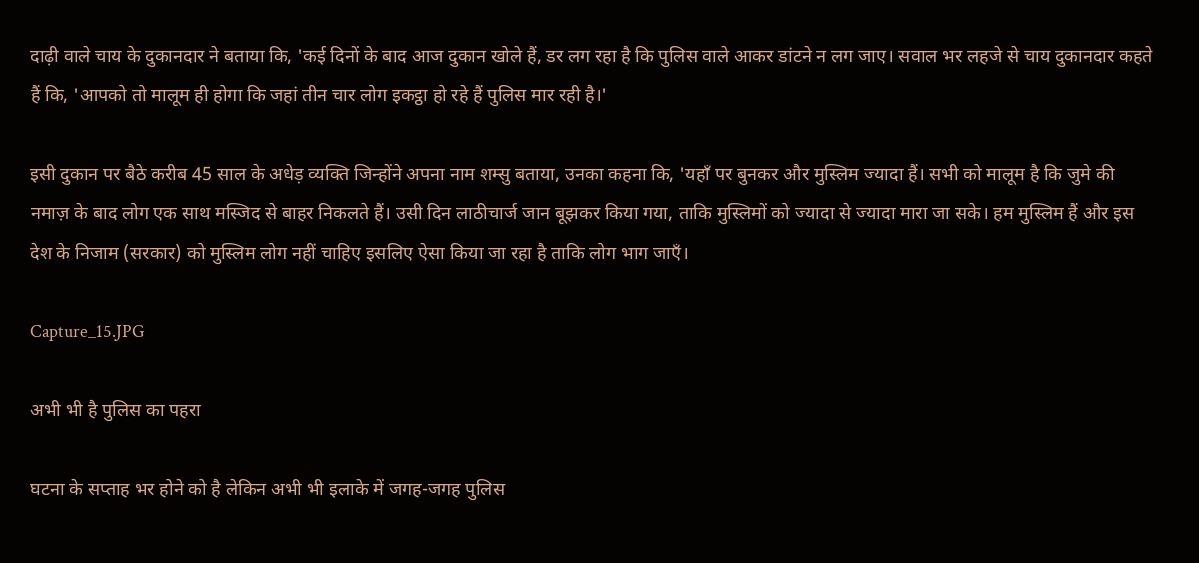दाढ़ी वाले चाय के दुकानदार ने बताया कि, 'कई दिनों के बाद आज दुकान खोले हैं, डर लग रहा है कि पुलिस वाले आकर डांटने न लग जाए। सवाल भर लहजे से चाय दुकानदार कहते हैं कि, 'आपको तो मालूम ही होगा कि जहां तीन चार लोग इकट्ठा हो रहे हैं पुलिस मार रही है।'

इसी दुकान पर बैठे करीब 45 साल के अधेड़ व्यक्ति जिन्होंने अपना नाम शम्सु बताया, उनका कहना कि, 'यहाँ पर बुनकर और मुस्लिम ज्यादा हैं। सभी को मालूम है कि जुमे की नमाज़ के बाद लोग एक साथ मस्जिद से बाहर निकलते हैं। उसी दिन लाठीचार्ज जान बूझकर किया गया, ताकि मुस्लिमों को ज्यादा से ज्यादा मारा जा सके। हम मुस्लिम हैं और इस देश के निजाम (सरकार) को मुस्लिम लोग नहीं चाहिए इसलिए ऐसा किया जा रहा है ताकि लोग भाग जाएँ।

Capture_15.JPG

अभी भी है पुलिस का पहरा

घटना के सप्ताह भर होने को है लेकिन अभी भी इलाके में जगह-जगह पुलिस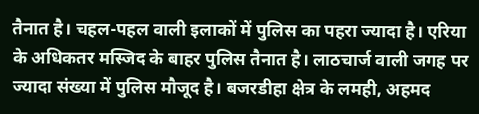तैनात है। चहल-पहल वाली इलाकों में पुलिस का पहरा ज्यादा है। एरिया के अधिकतर मस्जिद के बाहर पुलिस तैनात है। लाठचार्ज वाली जगह पर ज्यादा संख्या में पुलिस मौजूद है। बजरडीहा क्षेत्र के लमही, अहमद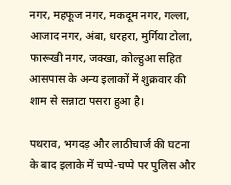नगर, महफूज नगर, मकदूम नगर, गल्ला, आजाद नगर, अंबा, धरहरा, मुर्गिया टोला, फारूखी नगर, जक्खा, कोल्हुआ सहित आसपास के अन्य इलाकों में शुक्रवार की शाम से सन्नाटा पसरा हुआ है।

पथराव, भगदड़ और लाठीचार्ज की घटना के बाद इलाके में चप्पे-चप्पे पर पुलिस और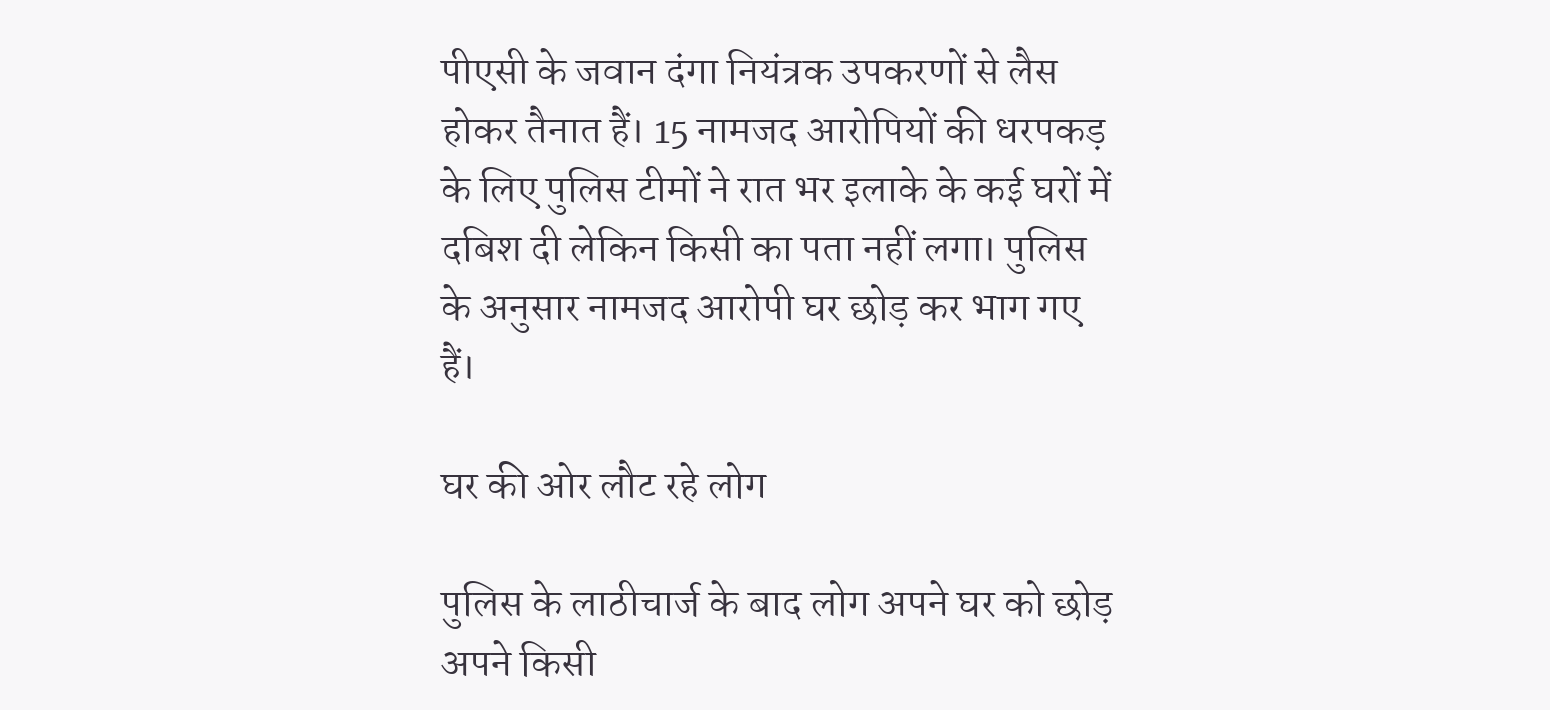पीएसी के जवान दंगा नियंत्रक उपकरणों से लैस होकर तैनात हैं। 15 नामजद आरोपियों की धरपकड़ के लिए पुलिस टीमों ने रात भर इलाके के कई घरों में दबिश दी लेकिन किसी का पता नहीं लगा। पुलिस के अनुसार नामजद आरोपी घर छोड़ कर भाग गए हैं।

घर की ओर लौट रहे लोग

पुलिस के लाठीचार्ज के बाद लोग अपने घर को छोड़ अपने किसी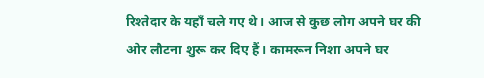रिश्तेदार के यहाँ चले गए थे। आज से कुछ लोग अपने घर की ओर लौटना शुरू कर दिए हैं। कामरून निशा अपने घर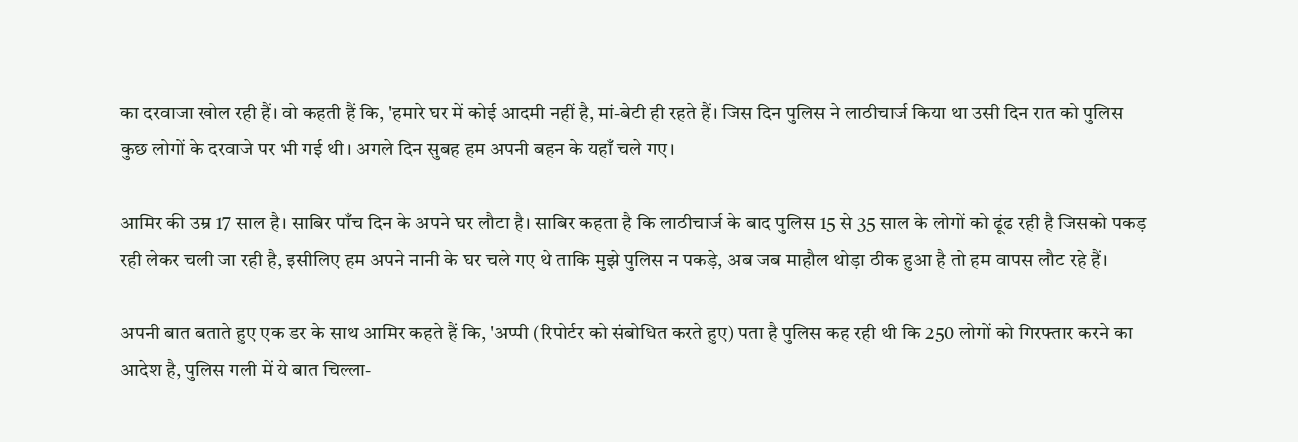का दरवाजा खोल रही हैं। वो कहती हैं कि, 'हमारे घर में कोई आदमी नहीं है, मां-बेटी ही रहते हैं। जिस दिन पुलिस ने लाठीचार्ज किया था उसी दिन रात को पुलिस कुछ लोगों के दरवाजे पर भी गई थी। अगले दिन सुबह हम अपनी बहन के यहाँ चले गए।

आमिर की उम्र 17 साल है। साबिर पाँच दिन के अपने घर लौटा है। साबिर कहता है कि लाठीचार्ज के बाद पुलिस 15 से 35 साल के लोगों को ढूंढ रही है जिसको पकड़ रही लेकर चली जा रही है, इसीलिए हम अपने नानी के घर चले गए थे ताकि मुझे पुलिस न पकड़े, अब जब माहौल थोड़ा ठीक हुआ है तो हम वापस लौट रहे हैं।

अपनी बात बताते हुए एक डर के साथ आमिर कहते हैं कि, 'अप्पी (रिपोर्टर को संबोधित करते हुए) पता है पुलिस कह रही थी कि 250 लोगों को गिरफ्तार करने का आदेश है, पुलिस गली में ये बात चिल्ला-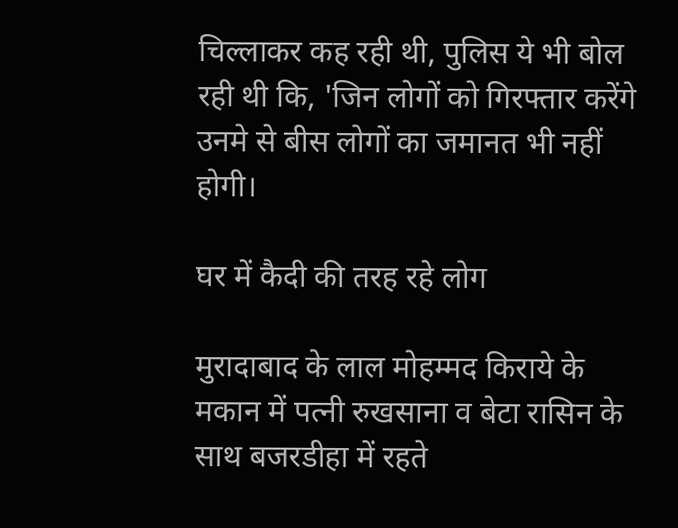चिल्लाकर कह रही थी, पुलिस ये भी बोल रही थी कि, 'जिन लोगों को गिरफ्तार करेंगे उनमे से बीस लोगों का जमानत भी नहीं होगी।

घर में कैदी की तरह रहे लोग

मुरादाबाद के लाल मोहम्मद किराये के मकान में पत्‍‌नी रुखसाना व बेटा रासिन के साथ बजरडीहा में रहते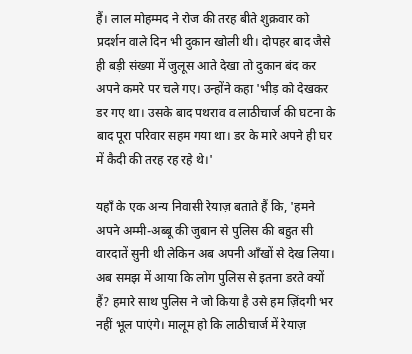हैं। लाल मोहम्मद ने रोज की तरह बीते शुक्रवार को प्रदर्शन वाले दिन भी दुकान खोली थी। दोपहर बाद जैसे ही बड़ी संख्या में जुलूस आते देखा तो दुकान बंद कर अपने कमरे पर चले गए। उन्होंने कहा 'भीड़ को देखकर डर गए था। उसके बाद पथराव व लाठीचार्ज की घटना के बाद पूरा परिवार सहम गया था। डर के मारे अपने ही घर में कैदी की तरह रह रहे थे।'

यहाँ के एक अन्य निवासी रेयाज़ बताते हैं कि, 'हमने अपने अम्मी-अब्बू की जुबान से पुलिस की बहुत सी वारदातें सुनी थी लेकिन अब अपनी आँखों से देख लिया। अब समझ में आया कि लोग पुलिस से इतना डरते क्यों हैं? हमारे साथ पुलिस ने जो किया है उसे हम ज़िंदगी भर नहीं भूल पाएंगे। मालूम हो कि लाठीचार्ज में रेयाज़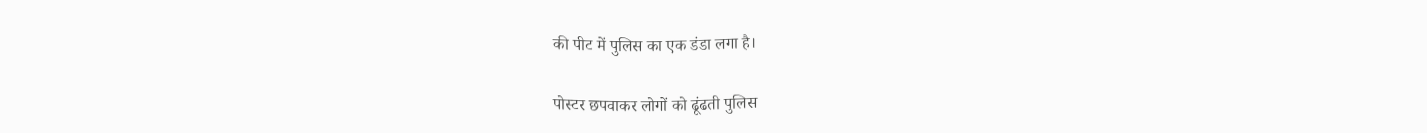की पीट में पुलिस का एक डंडा लगा है।

पोस्टर छपवाकर लोगों को ढूंढती पुलिस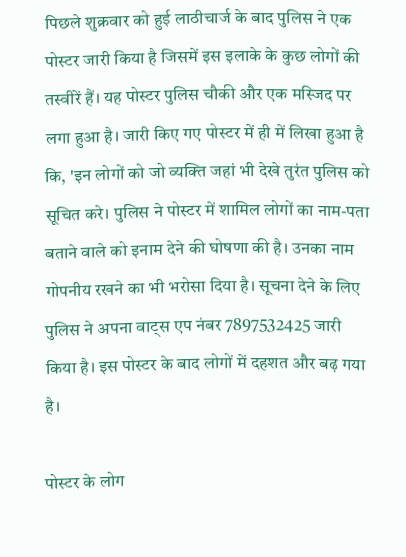पिछले शुक्रवार को हुई लाठीचार्ज के बाद पुलिस ने एक पोस्टर जारी किया है जिसमें इस इलाके के कुछ लोगों की तस्वीरें हैं। यह पोस्टर पुलिस चौकी और एक मस्जिद पर लगा हुआ है। जारी किए गए पोस्टर में ही में लिखा हुआ है कि, 'इन लोगों को जो व्यक्ति जहां भी देखे तुरंत पुलिस को सूचित करे। पुलिस ने पोस्टर में शामिल लोगों का नाम-पता बताने वाले को इनाम देने की घोषणा की है। उनका नाम गोपनीय रखने का भी भरोसा दिया है। सूचना देने के लिए पुलिस ने अपना वाट्स एप नंबर 7897532425 जारी किया है। इस पोस्टर के बाद लोगों में दहशत और बढ़ गया है।

पोस्टर के लोग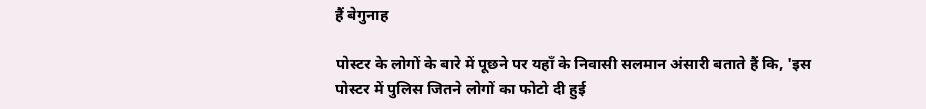हैं बेगुनाह

पोस्टर के लोगों के बारे में पूछने पर यहाँ के निवासी सलमान अंसारी बताते हैं कि, 'इस पोस्टर में पुलिस जितने लोगों का फोटो दी हुई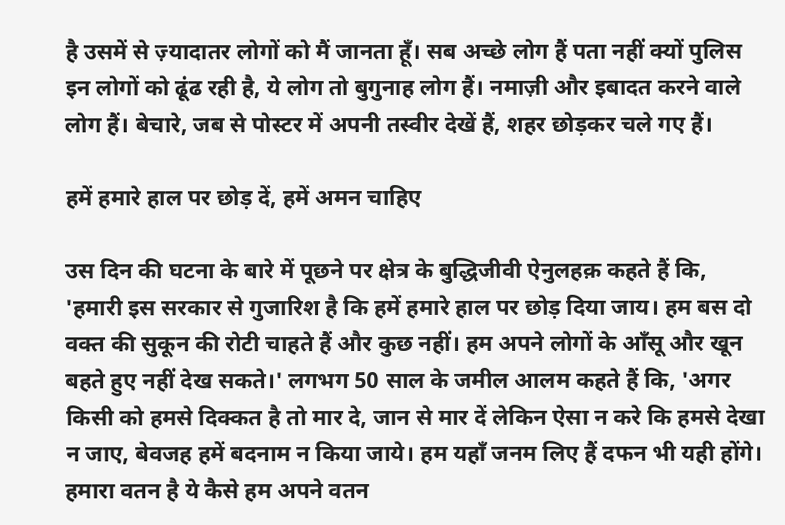है उसमें से ज़्यादातर लोगों को मैं जानता हूँ। सब अच्छे लोग हैं पता नहीं क्यों पुलिस इन लोगों को ढूंढ रही है, ये लोग तो बुगुनाह लोग हैं। नमाज़ी और इबादत करने वाले लोग हैं। बेचारे, जब से पोस्टर में अपनी तस्वीर देखें हैं, शहर छोड़कर चले गए हैं।

हमें हमारे हाल पर छोड़ दें, हमें अमन चाहिए

उस दिन की घटना के बारे में पूछने पर क्षेत्र के बुद्धिजीवी ऐनुलहक़ कहते हैं कि, 'हमारी इस सरकार से गुजारिश है कि हमें हमारे हाल पर छोड़ दिया जाय। हम बस दो वक्त की सुकून की रोटी चाहते हैं और कुछ नहीं। हम अपने लोगों के आँसू और खून बहते हुए नहीं देख सकते।' लगभग 50 साल के जमील आलम कहते हैं कि, 'अगर किसी को हमसे दिक्कत है तो मार दे, जान से मार दें लेकिन ऐसा न करे कि हमसे देखा न जाए, बेवजह हमें बदनाम न किया जाये। हम यहाँ जनम लिए हैं दफन भी यही होंगे। हमारा वतन है ये कैसे हम अपने वतन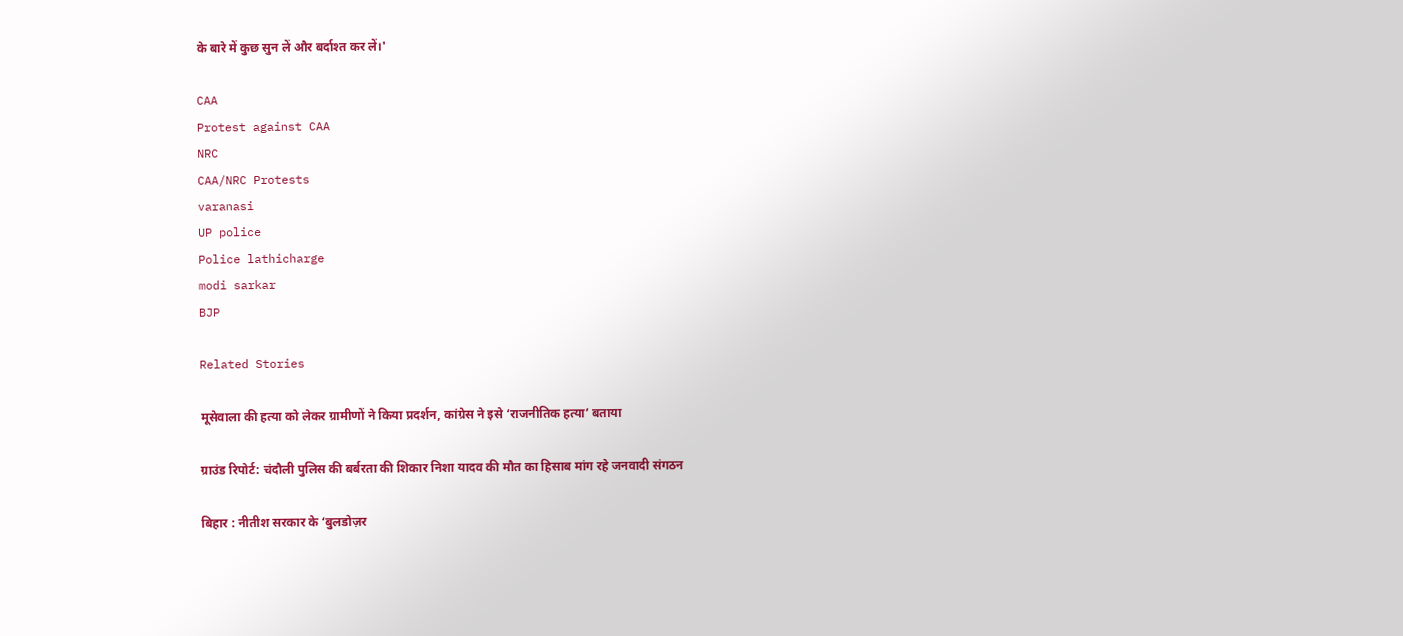के बारे में कुछ सुन लें और बर्दाश्त कर लें।'

CAA
Protest against CAA
NRC
CAA/NRC Protests
varanasi
UP police
Police lathicharge
modi sarkar
BJP

Related Stories

मूसेवाला की हत्या को लेकर ग्रामीणों ने किया प्रदर्शन, कांग्रेस ने इसे ‘राजनीतिक हत्या’ बताया

ग्राउंड रिपोर्ट: चंदौली पुलिस की बर्बरता की शिकार निशा यादव की मौत का हिसाब मांग रहे जनवादी संगठन

बिहार : नीतीश सरकार के ‘बुलडोज़र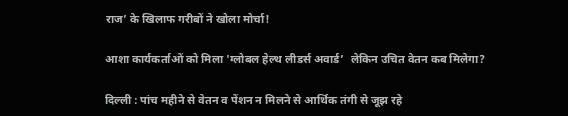राज’ के खिलाफ गरीबों ने खोला मोर्चा!

आशा कार्यकर्ताओं को मिला 'ग्लोबल हेल्थ लीडर्स अवार्ड’  लेकिन उचित वेतन कब मिलेगा?

दिल्ली : पांच महीने से वेतन व पेंशन न मिलने से आर्थिक तंगी से जूझ रहे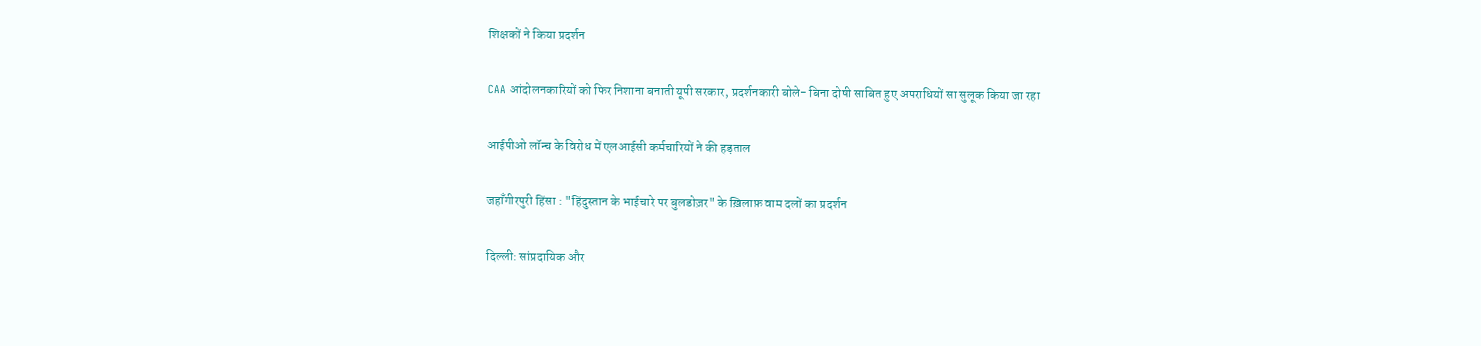शिक्षकों ने किया प्रदर्शन

CAA आंदोलनकारियों को फिर निशाना बनाती यूपी सरकार, प्रदर्शनकारी बोले- बिना दोषी साबित हुए अपराधियों सा सुलूक किया जा रहा

आईपीओ लॉन्च के विरोध में एलआईसी कर्मचारियों ने की हड़ताल

जहाँगीरपुरी हिंसा : "हिंदुस्तान के भाईचारे पर बुलडोज़र" के ख़िलाफ़ वाम दलों का प्रदर्शन

दिल्ली: सांप्रदायिक और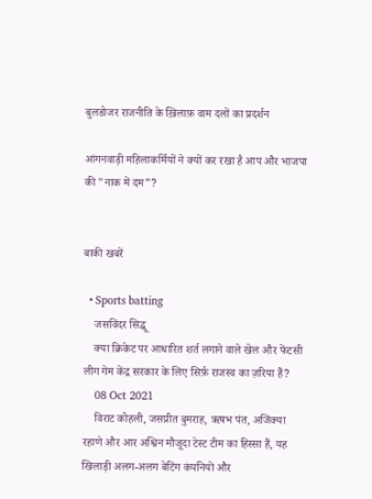बुलडोजर राजनीति के ख़िलाफ़ वाम दलों का प्रदर्शन

आंगनवाड़ी महिलाकर्मियों ने क्यों कर रखा है आप और भाजपा की "नाक में दम”?


बाकी खबरें

  • Sports batting
    जसविंदर सिद्धू
    क्या क्रिकेट पर आधारित शर्त लगाने वाले खेल और फेंटसी  लीग गेम केंद्र सरकार के लिए सिर्फ़ राजस्व का ज़रिया हैं?
    08 Oct 2021
    विराट कोहली, जसप्रीत बुमराह, ऋषभ पंत, अजिंक्या रहाणे और आर अश्विन मौजूदा टेस्ट टीम का हिस्सा हैं, यह खिलाड़ी अलग-अलग बेटिंग कंपनियों और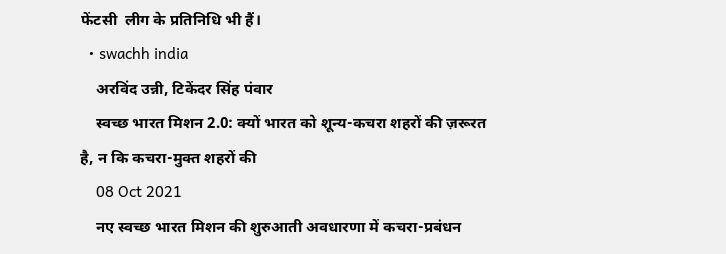फेंटसी  लीग के प्रतिनिधि भी हैं।
  • swachh india
    अरविंद उन्नी, टिकेंदर सिंह पंवार
    स्वच्छ भारत मिशन 2.0: क्यों भारत को शून्य-कचरा शहरों की ज़रूरत है, न कि कचरा-मुक्त शहरों की
    08 Oct 2021
    नए स्वच्छ भारत मिशन की शुरुआती अवधारणा में कचरा-प्रबंधन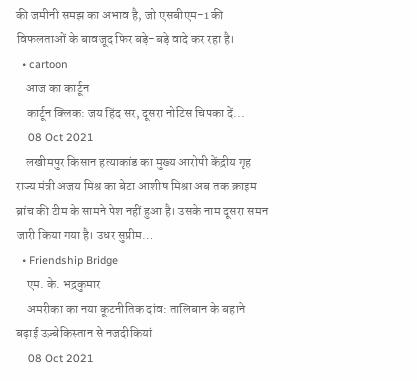की जमीनी समझ का अभाव है, जो एसबीएम-1 की विफलताओं के बावजूद फिर बड़े-बड़े वादे कर रहा है।
  • cartoon
    आज का कार्टून
    कार्टून क्लिक: जय हिंद सर, दूसरा नोटिस चिपका दें...
    08 Oct 2021
    लखीमपुर किसान हत्याकांड का मुख्य आरोपी केंद्रीय गृह राज्य मंत्री अजय मिश्र का बेटा आशीष मिश्रा अब तक क्राइम ब्रांच की टीम के सामने पेश नहीं हुआ है। उसके नाम दूसरा समन जारी किया गया है। उधर सुप्रीम…
  • Friendship Bridge
    एम. के. भद्रकुमार
    अमरीका का नया कूटनीतिक दांव: तालिबान के बहाने बढ़ाई उज़्बेकिस्तान से नजदीकियां
    08 Oct 2021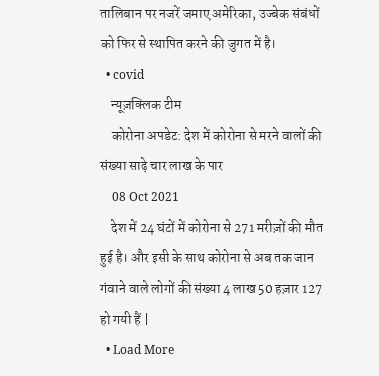तालिबान पर नजरें जमाए अमेरिका, उज्बेक संबंधों को फिर से स्थापित करने की जुगत में है।
  • covid
    न्यूज़क्लिक टीम
    कोरोना अपडेट: देश में कोरोना से मरने वालों की संख्या साढ़े चार लाख के पार
    08 Oct 2021
    देश में 24 घंटों में कोरोना से 271 मरीज़ों की मौत हुई है। और इसी के साथ कोरोना से अब तक जान गंवाने वाले लोगों की संख्या 4 लाख 50 हज़ार 127 हो गयी हैं |
  • Load More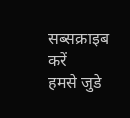सब्सक्राइब करें
हमसे जुडे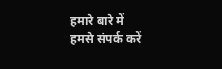हमारे बारे में
हमसे संपर्क करें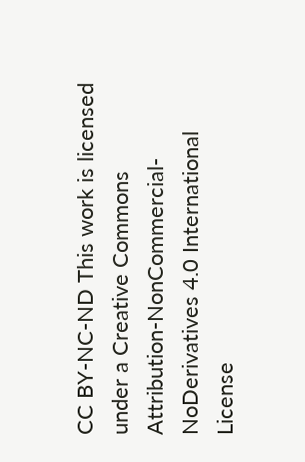CC BY-NC-ND This work is licensed under a Creative Commons Attribution-NonCommercial-NoDerivatives 4.0 International License